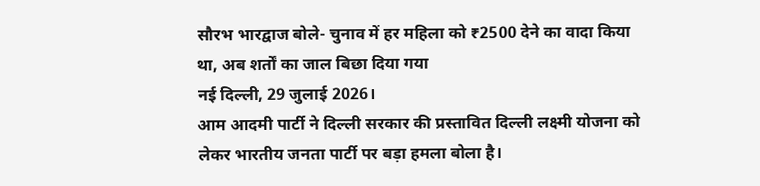सौरभ भारद्वाज बोले- चुनाव में हर महिला को ₹2500 देने का वादा किया था, अब शर्तों का जाल बिछा दिया गया
नई दिल्ली, 29 जुलाई 2026।
आम आदमी पार्टी ने दिल्ली सरकार की प्रस्तावित दिल्ली लक्ष्मी योजना को लेकर भारतीय जनता पार्टी पर बड़ा हमला बोला है।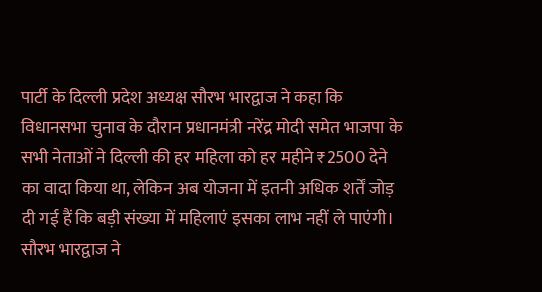पार्टी के दिल्ली प्रदेश अध्यक्ष सौरभ भारद्वाज ने कहा कि विधानसभा चुनाव के दौरान प्रधानमंत्री नरेंद्र मोदी समेत भाजपा के सभी नेताओं ने दिल्ली की हर महिला को हर महीने ₹2500 देने का वादा किया था, लेकिन अब योजना में इतनी अधिक शर्तें जोड़ दी गई हैं कि बड़ी संख्या में महिलाएं इसका लाभ नहीं ले पाएंगी। सौरभ भारद्वाज ने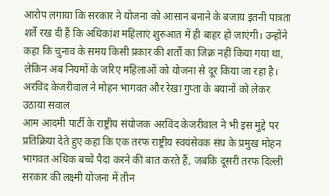आरोप लगाया कि सरकार ने योजना को आसान बनाने के बजाय इतनी पात्रता शर्तें रख दी हैं कि अधिकांश महिलाएं शुरुआत में ही बाहर हो जाएंगी। उन्होंने कहा कि चुनाव के समय किसी प्रकार की शर्तों का जिक्र नहीं किया गया था, लेकिन अब नियमों के जरिए महिलाओं को योजना से दूर किया जा रहा है।
अरविंद केजरीवाल ने मोहन भागवत और रेखा गुप्ता के बयानों को लेकर उठाया सवाल
आम आदमी पार्टी के राष्ट्रीय संयोजक अरविंद केजरीवाल ने भी इस मुद्दे पर प्रतिक्रिया देते हुए कहा कि एक तरफ राष्ट्रीय स्वयंसेवक संघ के प्रमुख मोहन भागवत अधिक बच्चे पैदा करने की बात करते हैं, जबकि दूसरी तरफ दिल्ली सरकार की लक्ष्मी योजना में तीन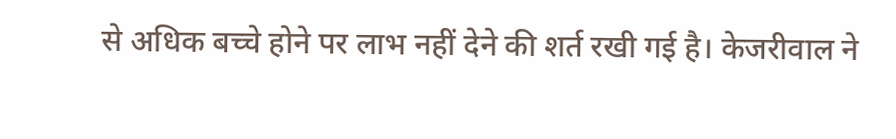से अधिक बच्चे होने पर लाभ नहीं देने की शर्त रखी गई है। केजरीवाल ने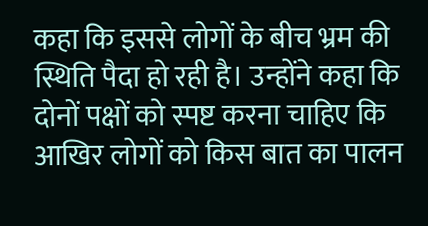कहा कि इससे लोगों के बीच भ्रम की स्थिति पैदा हो रही है। उन्होंने कहा कि दोनों पक्षों को स्पष्ट करना चाहिए कि आखिर लोगों को किस बात का पालन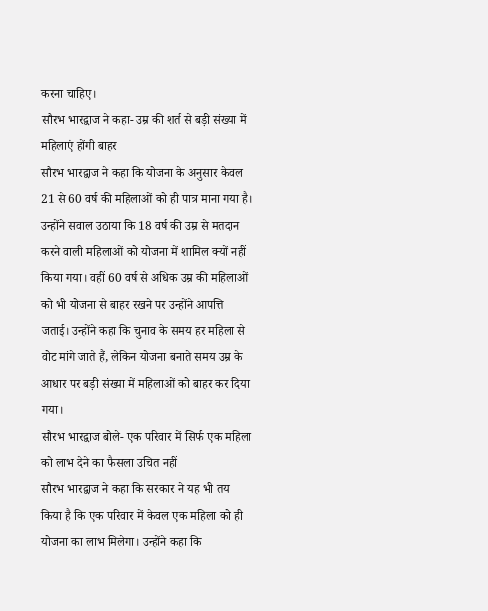करना चाहिए।
सौरभ भारद्वाज ने कहा- उम्र की शर्त से बड़ी संख्या में महिलाएं होंगी बाहर
सौरभ भारद्वाज ने कहा कि योजना के अनुसार केवल 21 से 60 वर्ष की महिलाओं को ही पात्र माना गया है। उन्होंने सवाल उठाया कि 18 वर्ष की उम्र से मतदान करने वाली महिलाओं को योजना में शामिल क्यों नहीं किया गया। वहीं 60 वर्ष से अधिक उम्र की महिलाओं को भी योजना से बाहर रखने पर उन्होंने आपत्ति जताई। उन्होंने कहा कि चुनाव के समय हर महिला से वोट मांगे जाते हैं, लेकिन योजना बनाते समय उम्र के आधार पर बड़ी संख्या में महिलाओं को बाहर कर दिया गया।
सौरभ भारद्वाज बोले- एक परिवार में सिर्फ एक महिला को लाभ देने का फैसला उचित नहीं
सौरभ भारद्वाज ने कहा कि सरकार ने यह भी तय किया है कि एक परिवार में केवल एक महिला को ही योजना का लाभ मिलेगा। उन्होंने कहा कि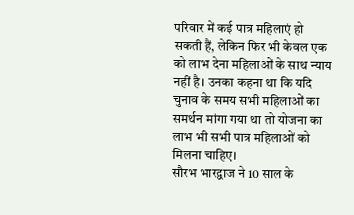परिवार में कई पात्र महिलाएं हो सकती हैं, लेकिन फिर भी केवल एक को लाभ देना महिलाओं के साथ न्याय नहीं है। उनका कहना था कि यदि चुनाव के समय सभी महिलाओं का समर्थन मांगा गया था तो योजना का लाभ भी सभी पात्र महिलाओं को मिलना चाहिए।
सौरभ भारद्वाज ने 10 साल के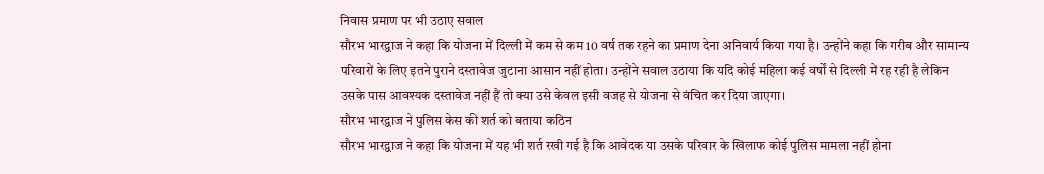निवास प्रमाण पर भी उठाए सवाल
सौरभ भारद्वाज ने कहा कि योजना में दिल्ली में कम से कम 10 वर्ष तक रहने का प्रमाण देना अनिवार्य किया गया है। उन्होंने कहा कि गरीब और सामान्य परिवारों के लिए इतने पुराने दस्तावेज जुटाना आसान नहीं होता। उन्होंने सवाल उठाया कि यदि कोई महिला कई वर्षों से दिल्ली में रह रही है लेकिन उसके पास आवश्यक दस्तावेज नहीं हैं तो क्या उसे केवल इसी वजह से योजना से वंचित कर दिया जाएगा।
सौरभ भारद्वाज ने पुलिस केस की शर्त को बताया कठिन
सौरभ भारद्वाज ने कहा कि योजना में यह भी शर्त रखी गई है कि आवेदक या उसके परिवार के खिलाफ कोई पुलिस मामला नहीं होना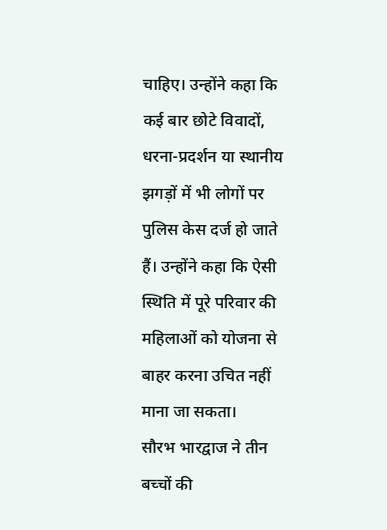चाहिए। उन्होंने कहा कि कई बार छोटे विवादों, धरना-प्रदर्शन या स्थानीय झगड़ों में भी लोगों पर पुलिस केस दर्ज हो जाते हैं। उन्होंने कहा कि ऐसी स्थिति में पूरे परिवार की महिलाओं को योजना से बाहर करना उचित नहीं माना जा सकता।
सौरभ भारद्वाज ने तीन बच्चों की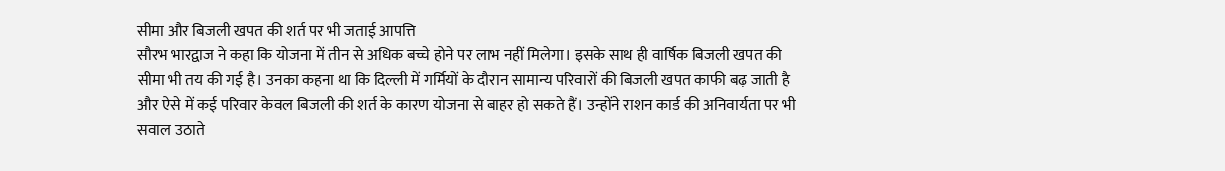सीमा और बिजली खपत की शर्त पर भी जताई आपत्ति
सौरभ भारद्वाज ने कहा कि योजना में तीन से अधिक बच्चे होने पर लाभ नहीं मिलेगा। इसके साथ ही वार्षिक बिजली खपत की सीमा भी तय की गई है। उनका कहना था कि दिल्ली में गर्मियों के दौरान सामान्य परिवारों की बिजली खपत काफी बढ़ जाती है और ऐसे में कई परिवार केवल बिजली की शर्त के कारण योजना से बाहर हो सकते हैं। उन्होंने राशन कार्ड की अनिवार्यता पर भी सवाल उठाते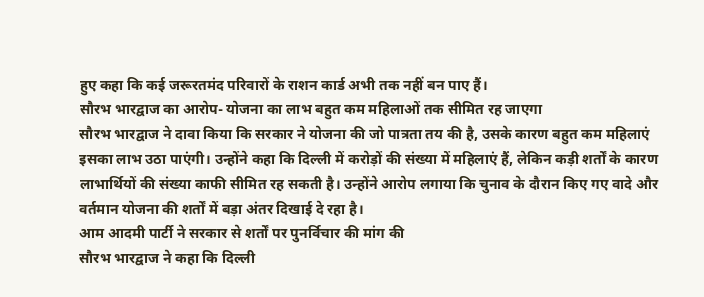हुए कहा कि कई जरूरतमंद परिवारों के राशन कार्ड अभी तक नहीं बन पाए हैं।
सौरभ भारद्वाज का आरोप- योजना का लाभ बहुत कम महिलाओं तक सीमित रह जाएगा
सौरभ भारद्वाज ने दावा किया कि सरकार ने योजना की जो पात्रता तय की है, उसके कारण बहुत कम महिलाएं इसका लाभ उठा पाएंगी। उन्होंने कहा कि दिल्ली में करोड़ों की संख्या में महिलाएं हैं, लेकिन कड़ी शर्तों के कारण लाभार्थियों की संख्या काफी सीमित रह सकती है। उन्होंने आरोप लगाया कि चुनाव के दौरान किए गए वादे और वर्तमान योजना की शर्तों में बड़ा अंतर दिखाई दे रहा है।
आम आदमी पार्टी ने सरकार से शर्तों पर पुनर्विचार की मांग की
सौरभ भारद्वाज ने कहा कि दिल्ली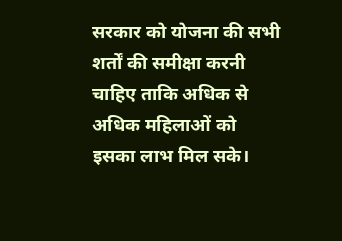सरकार को योजना की सभी शर्तों की समीक्षा करनी चाहिए ताकि अधिक से अधिक महिलाओं को इसका लाभ मिल सके।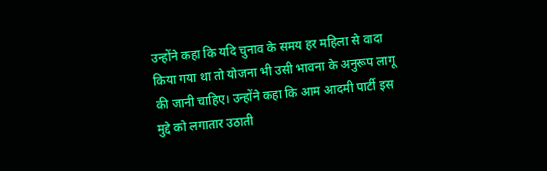उन्होंने कहा कि यदि चुनाव के समय हर महिला से वादा किया गया था तो योजना भी उसी भावना के अनुरूप लागू की जानी चाहिए। उन्होंने कहा कि आम आदमी पार्टी इस मुद्दे को लगातार उठाती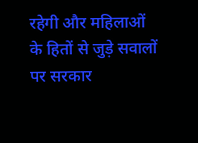रहेगी और महिलाओं के हितों से जुड़े सवालों पर सरकार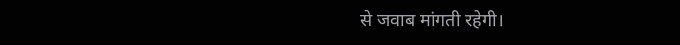से जवाब मांगती रहेगी।